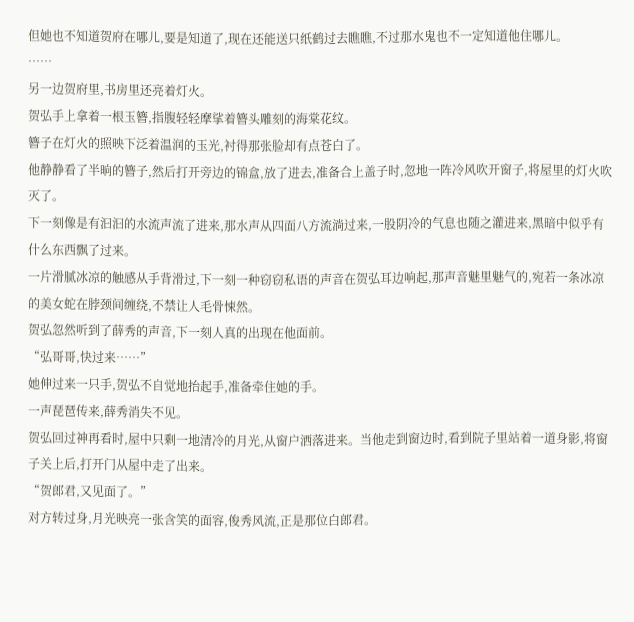但她也不知道贺府在哪儿,要是知道了,现在还能送只纸鹤过去瞧瞧,不过那水鬼也不一定知道他住哪儿。
……
另一边贺府里,书房里还亮着灯火。
贺弘手上拿着一根玉簪,指腹轻轻摩挲着簪头雕刻的海棠花纹。
簪子在灯火的照映下泛着温润的玉光,衬得那张脸却有点苍白了。
他静静看了半晌的簪子,然后打开旁边的锦盒,放了进去,准备合上盖子时,忽地一阵冷风吹开窗子,将屋里的灯火吹灭了。
下一刻像是有汩汩的水流声流了进来,那水声从四面八方流淌过来,一股阴冷的气息也随之灌进来,黑暗中似乎有什么东西飘了过来。
一片滑腻冰凉的触感从手背滑过,下一刻一种窃窃私语的声音在贺弘耳边响起,那声音魅里魅气的,宛若一条冰凉的美女蛇在脖颈间缠绕,不禁让人毛骨悚然。
贺弘忽然听到了薛秀的声音,下一刻人真的出现在他面前。
“弘哥哥,快过来……”
她伸过来一只手,贺弘不自觉地抬起手,准备牵住她的手。
一声琵琶传来,薛秀消失不见。
贺弘回过神再看时,屋中只剩一地清冷的月光,从窗户洒落进来。当他走到窗边时,看到院子里站着一道身影,将窗子关上后,打开门从屋中走了出来。
“贺郎君,又见面了。”
对方转过身,月光映亮一张含笑的面容,俊秀风流,正是那位白郎君。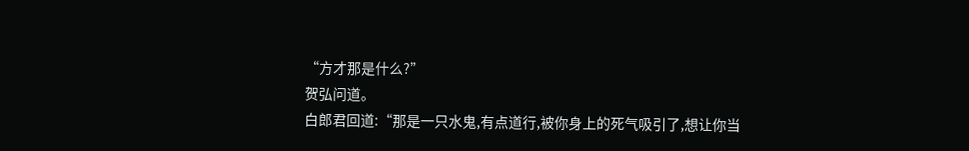“方才那是什么?”
贺弘问道。
白郎君回道:“那是一只水鬼,有点道行,被你身上的死气吸引了,想让你当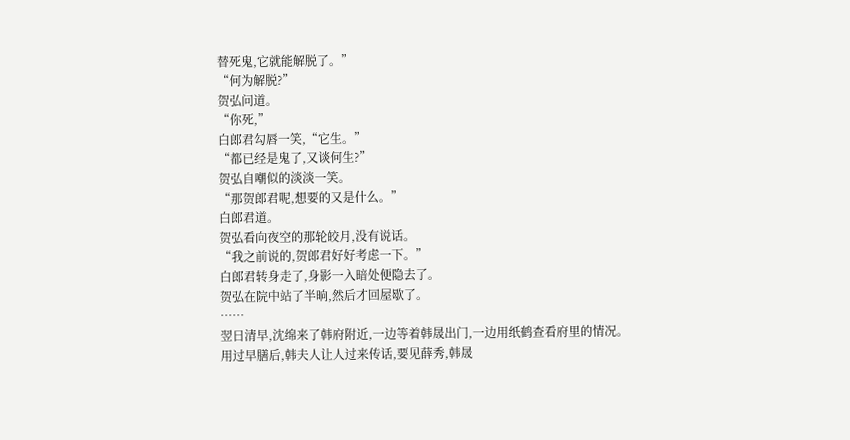替死鬼,它就能解脱了。”
“何为解脱?”
贺弘问道。
“你死,”
白郎君勾唇一笑,“它生。”
“都已经是鬼了,又谈何生?”
贺弘自嘲似的淡淡一笑。
“那贺郎君呢,想要的又是什么。”
白郎君道。
贺弘看向夜空的那轮皎月,没有说话。
“我之前说的,贺郎君好好考虑一下。”
白郎君转身走了,身影一入暗处便隐去了。
贺弘在院中站了半晌,然后才回屋歇了。
……
翌日清早,沈绵来了韩府附近,一边等着韩晟出门,一边用纸鹤查看府里的情况。
用过早膳后,韩夫人让人过来传话,要见薛秀,韩晟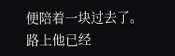便陪着一块过去了。
路上他已经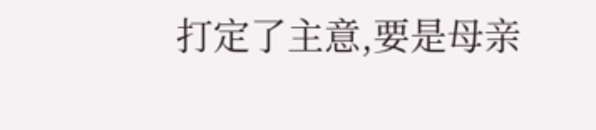打定了主意,要是母亲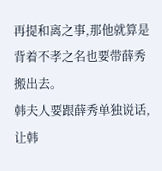再提和离之事,那他就算是背着不孝之名也要带薛秀搬出去。
韩夫人要跟薛秀单独说话,让韩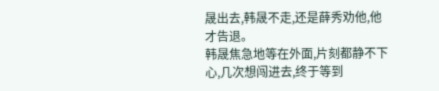晟出去,韩晟不走,还是薛秀劝他,他才告退。
韩晟焦急地等在外面,片刻都静不下心,几次想闯进去,终于等到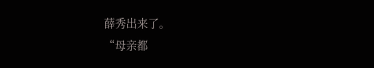薛秀出来了。
“母亲都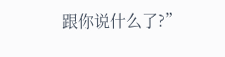跟你说什么了?”